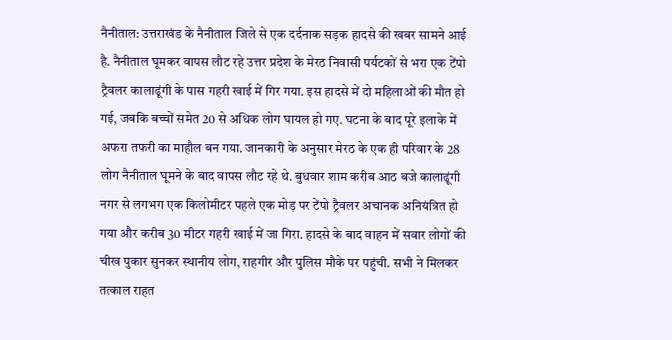नैनीताल: उत्तराखंड के नैनीताल जिले से एक दर्दनाक सड़क हादसे की खबर सामने आई है. नैनीताल घूमकर वापस लौट रहे उत्तर प्रदेश के मेरठ निवासी पर्यटकों से भरा एक टेंपो ट्रैवलर कालाढूंगी के पास गहरी खाई में गिर गया. इस हादसे में दो महिलाओं की मौत हो गई, जबकि बच्चों समेत 20 से अधिक लोग घायल हो गए. घटना के बाद पूरे इलाके में अफरा तफरी का माहौल बन गया. जानकारी के अनुसार मेरठ के एक ही परिवार के 28 लोग नैनीताल घूमने के बाद वापस लौट रहे थे. बुधवार शाम करीब आठ बजे कालाढूंगी नगर से लगभग एक किलोमीटर पहले एक मोड़ पर टेंपो ट्रैवलर अचानक अनियंत्रित हो गया और करीब 30 मीटर गहरी खाई में जा गिरा. हादसे के बाद वाहन में सवार लोगों की चीख पुकार सुनकर स्थानीय लोग, राहगीर और पुलिस मौके पर पहुंची. सभी ने मिलकर तत्काल राहत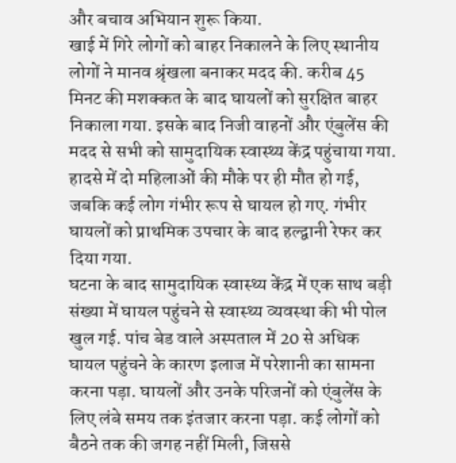और बचाव अभियान शुरू किया.
खाई में गिरे लोगों को बाहर निकालने के लिए स्थानीय लोगों ने मानव श्रृंखला बनाकर मदद की. करीब 45 मिनट की मशक्कत के बाद घायलों को सुरक्षित बाहर निकाला गया. इसके बाद निजी वाहनों और एंबुलेंस की मदद से सभी को सामुदायिक स्वास्थ्य केंद्र पहुंचाया गया. हादसे में दो महिलाओं की मौके पर ही मौत हो गई, जबकि कई लोग गंभीर रूप से घायल हो गए. गंभीर घायलों को प्राथमिक उपचार के बाद हल्द्वानी रेफर कर दिया गया.
घटना के बाद सामुदायिक स्वास्थ्य केंद्र में एक साथ बड़ी संख्या में घायल पहुंचने से स्वास्थ्य व्यवस्था की भी पोल खुल गई. पांच बेड वाले अस्पताल में 20 से अधिक घायल पहुंचने के कारण इलाज में परेशानी का सामना करना पड़ा. घायलों और उनके परिजनों को एंबुलेंस के लिए लंबे समय तक इंतजार करना पड़ा. कई लोगों को बैठने तक की जगह नहीं मिली, जिससे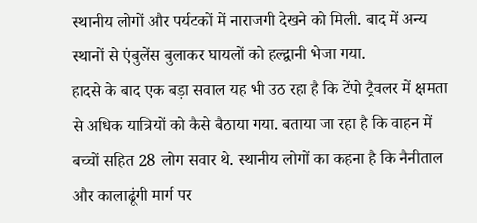स्थानीय लोगों और पर्यटकों में नाराजगी देखने को मिली. बाद में अन्य स्थानों से एंबुलेंस बुलाकर घायलों को हल्द्वानी भेजा गया.
हादसे के बाद एक बड़ा सवाल यह भी उठ रहा है कि टेंपो ट्रैवलर में क्षमता से अधिक यात्रियों को कैसे बैठाया गया. बताया जा रहा है कि वाहन में बच्चों सहित 28 लोग सवार थे. स्थानीय लोगों का कहना है कि नैनीताल और कालाढूंगी मार्ग पर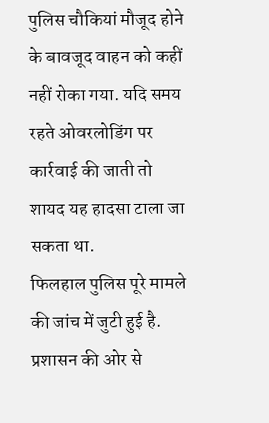पुलिस चौकियां मौजूद होने के बावजूद वाहन को कहीं नहीं रोका गया. यदि समय रहते ओवरलोडिंग पर कार्रवाई की जाती तो शायद यह हादसा टाला जा सकता था.
फिलहाल पुलिस पूरे मामले की जांच में जुटी हुई है. प्रशासन की ओर से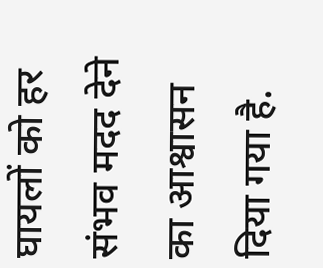घायलों को हर संभव मदद देने का आश्वासन दिया गया है.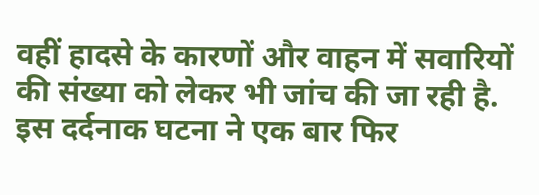वहीं हादसे के कारणों और वाहन में सवारियों की संख्या को लेकर भी जांच की जा रही है. इस दर्दनाक घटना ने एक बार फिर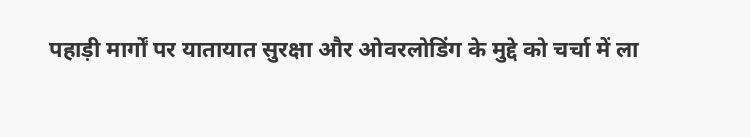पहाड़ी मार्गों पर यातायात सुरक्षा और ओवरलोडिंग के मुद्दे को चर्चा में ला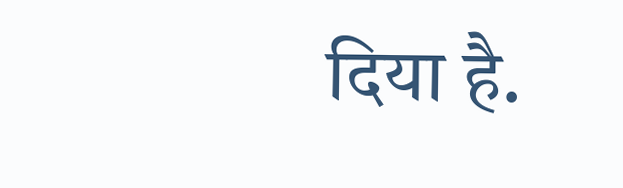दिया है.